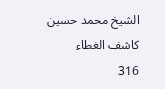الشيخ محمد حسين كاشف الغطاء
316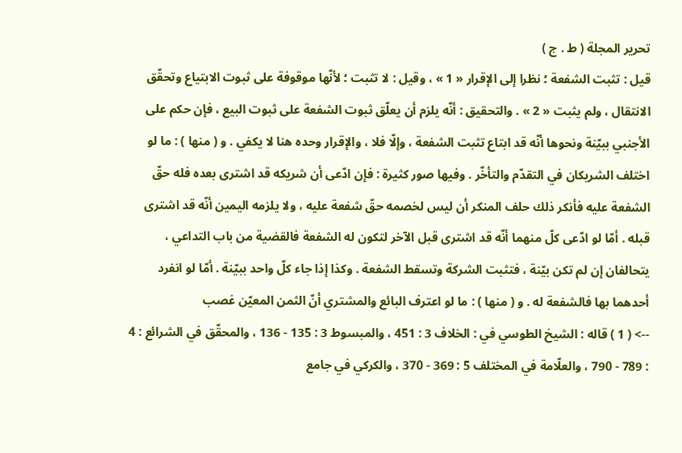تحرير المجلة ( ط . ج )
قيل : تثبت الشفعة ؛ نظرا إلى الإقرار « 1 » ، وقيل : لا تثبت ؛ لأنّها موقوفة على ثبوت الابتياع وتحقّق الانتقال ، ولم يثبت « 2 » . والتحقيق : أنّه يلزم أن يعلّق ثبوت الشفعة على ثبوت البيع ، فإن حكم على الأجنبي ببيّنة ونحوها أنّه قد ابتاع تثبت الشفعة ، وإلّا فلا ، والإقرار وحده هنا لا يكفي . و ( منها ) : ما لو اختلف الشريكان في التقدّم والتأخّر . وفيها صور كثيرة : فإن ادّعى أن شريكه قد اشترى بعده فله حقّ الشفعة عليه فأنكر ذلك حلف المنكر أن ليس لخصمه حقّ شفعة عليه ، ولا يلزمه اليمين أنّه قد اشترى قبله . أمّا لو ادّعى كلّ منهما أنّه قد اشترى قبل الآخر لتكون له الشفعة فالقضية من باب التداعي ، يتحالفان إن لم تكن بيّنة ، فتثبت الشركة وتسقط الشفعة . وكذا إذا جاء كلّ واحد ببيّنة . أمّا لو انفرد أحدهما بها فالشفعة له . و ( منها ) : ما لو اعترف البائع والمشتري أنّ الثمن المعيّن غصب
--> ( 1 ) قاله : الشيخ الطوسي في : الخلاف 3 : 451 ، والمبسوط 3 : 135 - 136 ، والمحقّق في الشرائع : 4 : 789 - 790 ، والعلّامة في المختلف 5 : 369 - 370 ، والكركي في جامع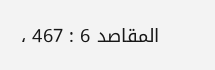المقاصد 6 : 467 ،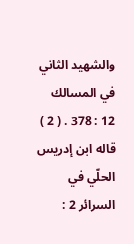والشهيد الثاني في المسالك 12 : 378 . ( 2 ) قاله ابن إدريس الحلّي في السرائر 2 :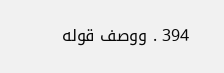394 . ووصف قوله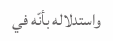واستدلاله بأنّه في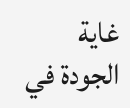غاية الجودة في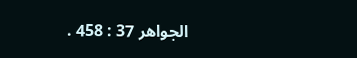الجواهر 37 : 458 .